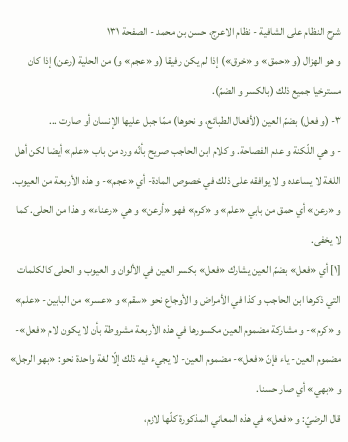شرح النظام على الشافية - نظام الاعرج، حسن بن محمد - الصفحة ١٣١
و هو الهزال (و «حمق» و «خرق») إذا لم يكن رفيقا (و «عجم» و) من الحلية (رعن) إذا كان مسترخيا جميع ذلك (بالكسر و الضمّ).
٣- (و فعل) بضمّ العين (لأفعال الطبائع، و نحوها) ممّا جبل عليها الإنسان أو صارت ...
- و هي اللّكنة و عدم الفصاحة. و كلام ابن الحاجب صريح بأنّه ورد من باب «علم» أيضا لكن أهل اللغة لا يساعده و لا يوافقه على ذلك في خصوص المادة- أي «عجم»- و هذه الأربعة من العيوب. و «رعن» أي حمق من بابي «علم» و «كرم» فهو «أرعن» و هي «رعناء» و هذا من الحلى. كما لا يخفى.
[١] أي «فعل» بضمّ العين يشارك «فعل» بكسر العين في الألوان و العيوب و الحلى كالكلمات التي ذكرها ابن الحاجب و كذا في الأمراض و الأوجاع نحو «سقم» و «عسر» من البابين- «علم» و «كرم»- و مشاركة مضموم العين مكسورها في هذه الأربعة مشروطة بأن لا يكون لام «فعل»- مضموم العين- ياء فإنّ «فعل»- مضموم العين- لا يجيء فيه ذلك إلّا لغة واحدة نحو: «بهو الرجل» و «بهي» أي صار حسنا.
قال الرضيّ: و «فعل» في هذه المعاني المذكورة كلّها لازم،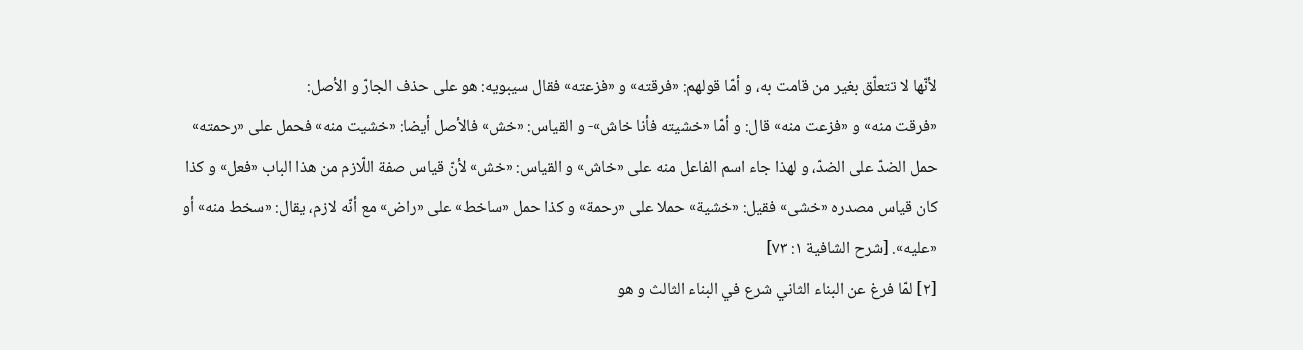لأنّها لا تتعلّق بغير من قامت به، و أمّا قولهم: «فرقته» و «فزعته» فقال سيبويه: هو على حذف الجارّ و الأصل:
«فرقت منه» و «فزعت منه» قال: و أمّا «خشيته فأنا خاش»- و القياس: «خش» فالأصل أيضا: «خشيت منه» فحمل على «رحمته» حمل الضدّ على الضدّ، و لهذا جاء اسم الفاعل منه على «خاش» و القياس: «خش» لأنّ قياس صفة اللّازم من هذا الباب «فعل» و كذا كان قياس مصدره «خشى» فقيل: «خشية» حملا على «رحمة» و كذا حمل «ساخط» على «راض» مع أنّه لازم، يقال: «سخط منه» أو «عليه». [شرح الشافية ١: ٧٣]
[٢] لمّا فرغ عن البناء الثاني شرع في البناء الثالث و هو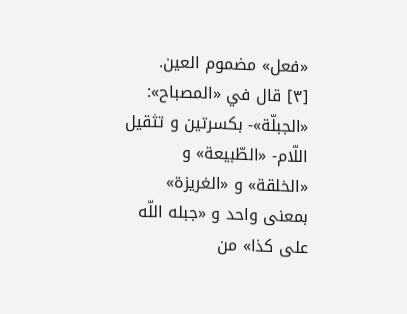«فعل» مضموم العين.
[٣] قال في «المصباح»: «الجبلّة»- بكسرتين و تثقيل اللّام- «الطّبيعة» و «الخلقة» و «الغريزة» بمعنى واحد و «جبله اللّه على كذا» من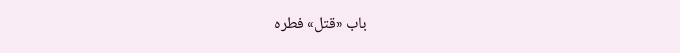باب «قتل» فطره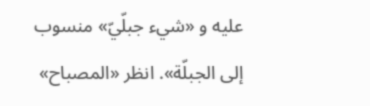عليه و «شيء جبلّيّ» منسوب إلى الجبلّة». انظر «المصباح»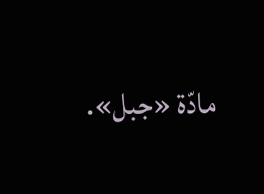مادّة «جبل».